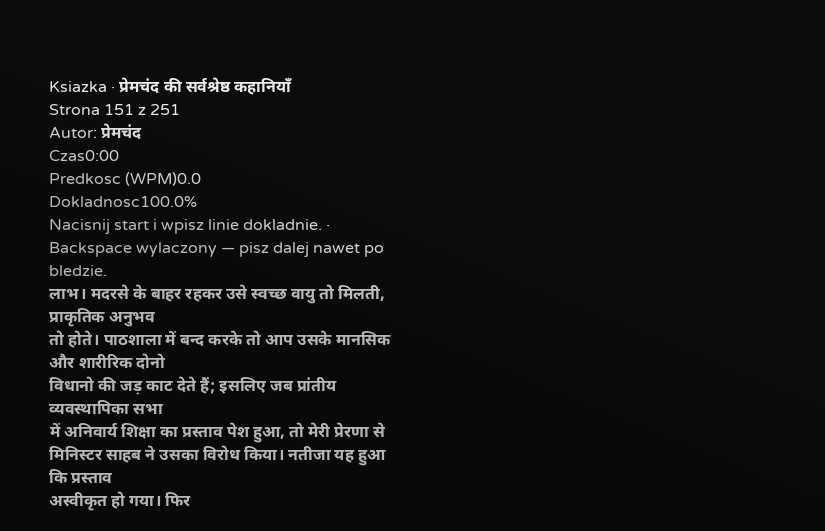Ksiazka · प्रेमचंद की सर्वश्रेष्ठ कहानियाँ
Strona 151 z 251
Autor: प्रेमचंद
Czas0:00
Predkosc (WPM)0.0
Dokladnosc100.0%
Nacisnij start i wpisz linie dokladnie. · Backspace wylaczony — pisz dalej nawet po bledzie.
लाभ। मदरसे के बाहर रहकर उसे स्वच्छ वायु तो मिलती, प्राकृतिक अनुभव
तो होते। पाठशाला में बन्द करके तो आप उसके मानसिक और शारीरिक दोनो
विधानो की जड़ काट देते हैं; इसलिए जब प्रांतीय व्यवस्थापिका सभा
में अनिवार्य शिक्षा का प्रस्ताव पेश हुआ, तो मेरी प्रेरणा से
मिनिस्टर साहब ने उसका विरोध किया। नतीजा यह हुआ कि प्रस्ताव
अस्वीकृत हो गया। फिर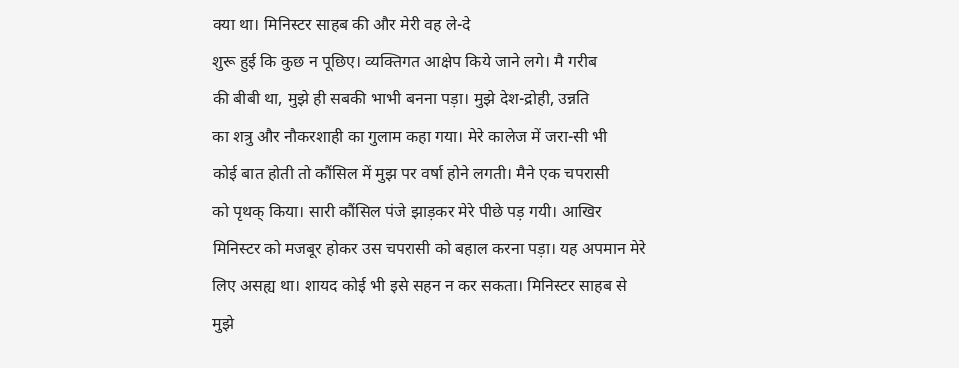क्या था। मिनिस्टर साहब की और मेरी वह ले-दे
शुरू हुई कि कुछ न पूछिए। व्यक्तिगत आक्षेप किये जाने लगे। मै गरीब
की बीबी था, मुझे ही सबकी भाभी बनना पड़ा। मुझे देश-द्रोही, उन्नति
का शत्रु और नौकरशाही का गुलाम कहा गया। मेरे कालेज में जरा-सी भी
कोई बात होती तो कौंसिल में मुझ पर वर्षा होने लगती। मैने एक चपरासी
को पृथक् किया। सारी कौंसिल पंजे झाड़कर मेरे पीछे पड़ गयी। आखिर
मिनिस्टर को मजबूर होकर उस चपरासी को बहाल करना पड़ा। यह अपमान मेरे
लिए असह्य था। शायद कोई भी इसे सहन न कर सकता। मिनिस्टर साहब से
मुझे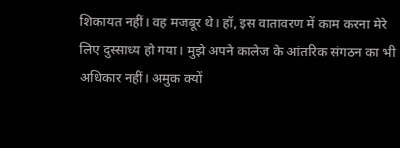शिकायत नहीं। वह मजबूर थे। हॉ, इस वातावरण में काम करना मेरे
लिए दुस्साध्य हो गया। मुझे अपने कालेज के आंतरिक संगठन का भी
अधिकार नहीं। अमुक क्यों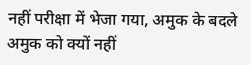नहीं परीक्षा में भेजा गया, अमुक के बदले
अमुक को क्यों नहीं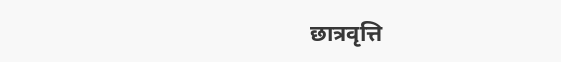छात्रवृत्ति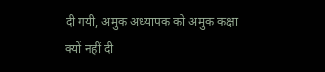दी गयी, अमुक अध्यापक को अमुक कक्षा
क्यों नहीं दी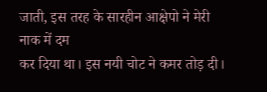जाती, इस तरह के सारहीन आक्षेपो ने मेरी नाक में दम
कर दिया था। इस नयी चोट ने कमर तोड़ दी।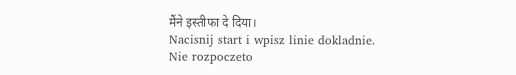मैंने इस्तीफा दे दिया।
Nacisnij start i wpisz linie dokladnie.
Nie rozpoczeto